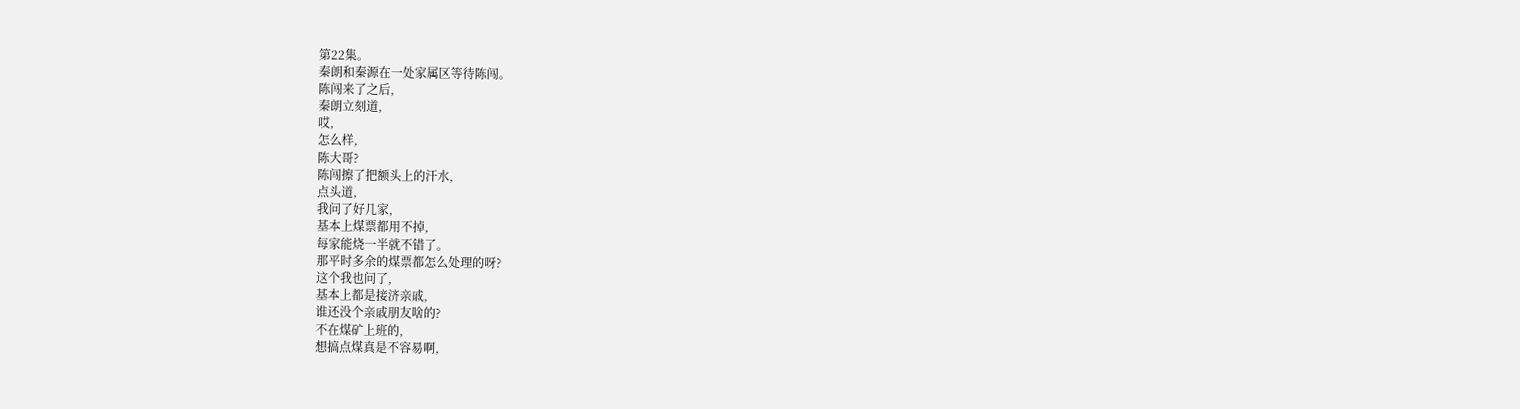第22集。
秦朗和秦源在一处家属区等待陈闯。
陈闯来了之后,
秦朗立刻道,
哎,
怎么样,
陈大哥?
陈闯擦了把额头上的汗水,
点头道,
我问了好几家,
基本上煤票都用不掉,
每家能烧一半就不错了。
那平时多余的煤票都怎么处理的呀?
这个我也问了,
基本上都是接济亲戚,
谁还没个亲戚朋友啥的?
不在煤矿上班的,
想搞点煤真是不容易啊,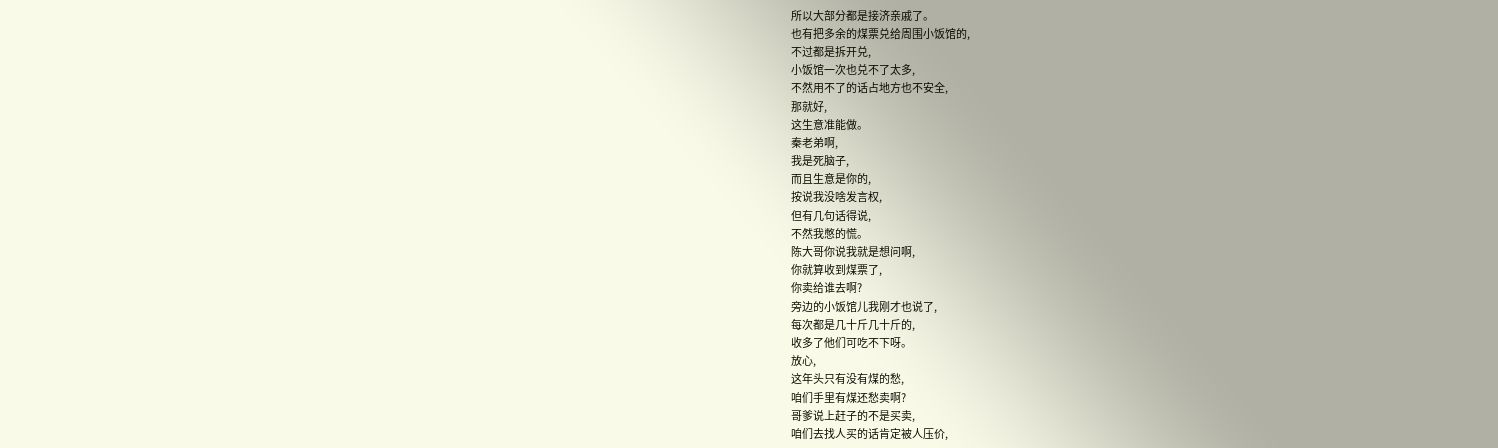所以大部分都是接济亲戚了。
也有把多余的煤票兑给周围小饭馆的,
不过都是拆开兑,
小饭馆一次也兑不了太多,
不然用不了的话占地方也不安全,
那就好,
这生意准能做。
秦老弟啊,
我是死脑子,
而且生意是你的,
按说我没啥发言权,
但有几句话得说,
不然我憋的慌。
陈大哥你说我就是想问啊,
你就算收到煤票了,
你卖给谁去啊?
旁边的小饭馆儿我刚才也说了,
每次都是几十斤几十斤的,
收多了他们可吃不下呀。
放心,
这年头只有没有煤的愁,
咱们手里有煤还愁卖啊?
哥爹说上赶子的不是买卖,
咱们去找人买的话肯定被人压价,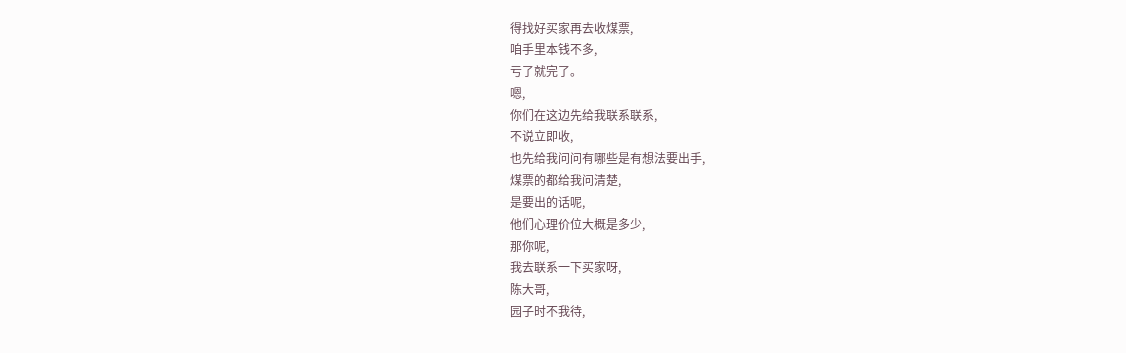得找好买家再去收煤票,
咱手里本钱不多,
亏了就完了。
嗯,
你们在这边先给我联系联系,
不说立即收,
也先给我问问有哪些是有想法要出手,
煤票的都给我问清楚,
是要出的话呢,
他们心理价位大概是多少,
那你呢,
我去联系一下买家呀,
陈大哥,
园子时不我待,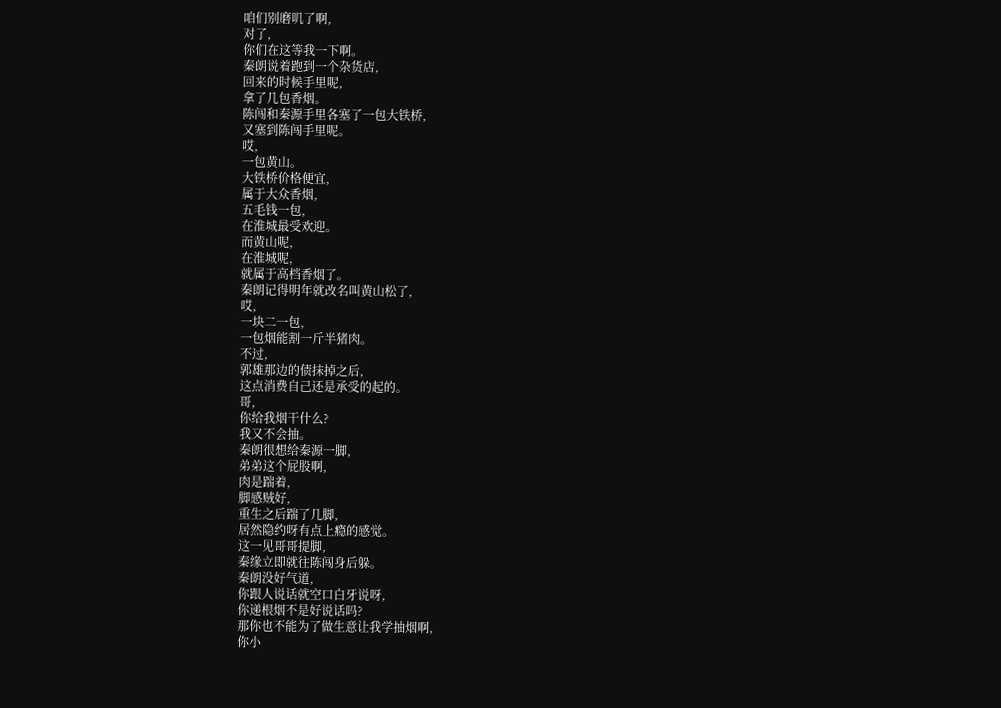咱们别磨叽了啊,
对了,
你们在这等我一下啊。
秦朗说着跑到一个杂货店,
回来的时候手里呢,
拿了几包香烟。
陈闯和秦源手里各塞了一包大铁桥,
又塞到陈闯手里呢。
哎,
一包黄山。
大铁桥价格便宜,
属于大众香烟,
五毛钱一包,
在淮城最受欢迎。
而黄山呢,
在淮城呢,
就属于高档香烟了。
秦朗记得明年就改名叫黄山松了,
哎,
一块二一包,
一包烟能割一斤半猪肉。
不过,
郭雄那边的债抹掉之后,
这点消费自己还是承受的起的。
哥,
你给我烟干什么?
我又不会抽。
秦朗很想给秦源一脚,
弟弟这个屁股啊,
肉是踹着,
脚感贼好,
重生之后踹了几脚,
居然隐约呀有点上瘾的感觉。
这一见哥哥提脚,
秦缘立即就往陈闯身后躲。
秦朗没好气道,
你跟人说话就空口白牙说呀,
你递根烟不是好说话吗?
那你也不能为了做生意让我学抽烟啊,
你小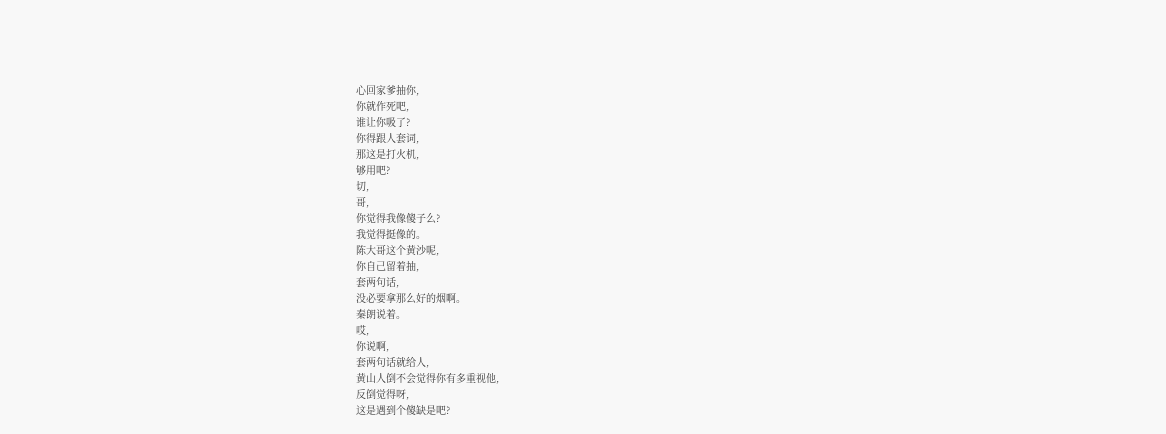心回家爹抽你,
你就作死吧,
谁让你吸了?
你得跟人套词,
那这是打火机,
够用吧?
切,
哥,
你觉得我像傻子么?
我觉得挺像的。
陈大哥这个黄沙呢,
你自己留着抽,
套两句话,
没必要拿那么好的烟啊。
秦朗说着。
哎,
你说啊,
套两句话就给人,
黄山人倒不会觉得你有多重视他,
反倒觉得呀,
这是遇到个傻缺是吧?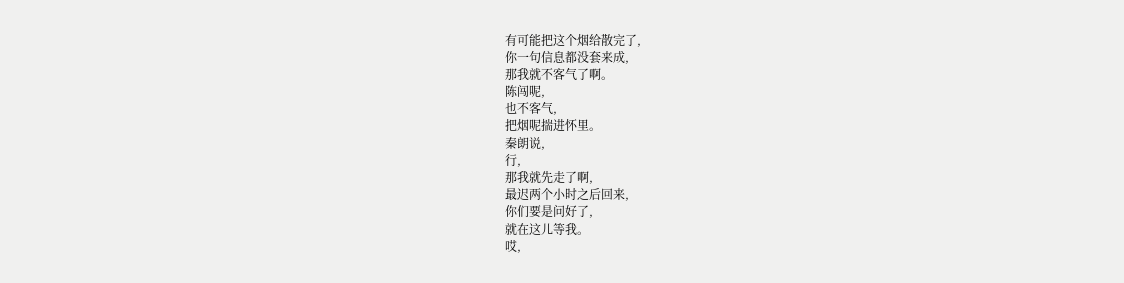有可能把这个烟给散完了,
你一句信息都没套来成,
那我就不客气了啊。
陈闯呢,
也不客气,
把烟呢揣进怀里。
秦朗说,
行,
那我就先走了啊,
最迟两个小时之后回来,
你们要是问好了,
就在这儿等我。
哎,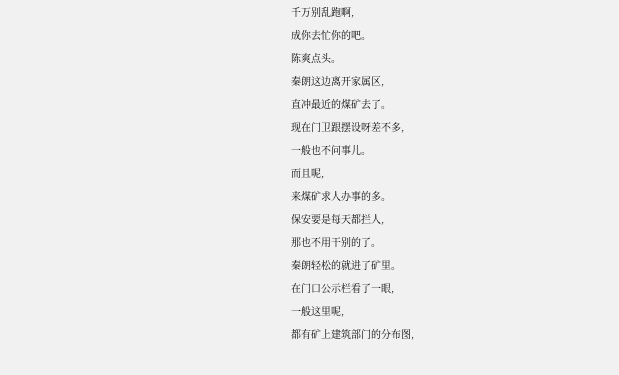千万别乱跑啊,
成你去忙你的吧。
陈爽点头。
秦朗这边离开家属区,
直冲最近的煤矿去了。
现在门卫跟摆设呀差不多,
一般也不问事儿。
而且呢,
来煤矿求人办事的多。
保安要是每天都拦人,
那也不用干别的了。
秦朗轻松的就进了矿里。
在门口公示栏看了一眼,
一般这里呢,
都有矿上建筑部门的分布图,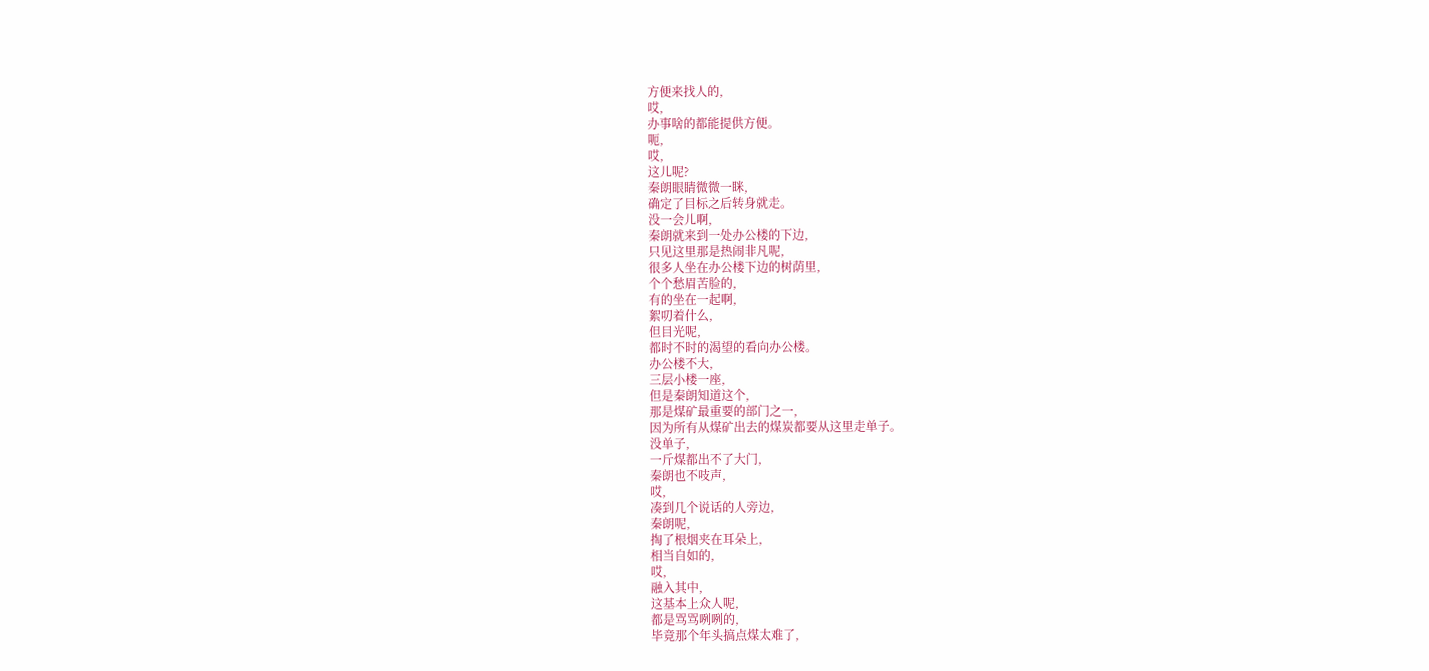方便来找人的,
哎,
办事啥的都能提供方便。
呃,
哎,
这儿呢?
秦朗眼睛微微一眯,
确定了目标之后转身就走。
没一会儿啊,
秦朗就来到一处办公楼的下边,
只见这里那是热闹非凡呢,
很多人坐在办公楼下边的树荫里,
个个愁眉苦脸的,
有的坐在一起啊,
絮叨着什么,
但目光呢,
都时不时的渴望的看向办公楼。
办公楼不大,
三层小楼一座,
但是秦朗知道这个,
那是煤矿最重要的部门之一,
因为所有从煤矿出去的煤炭都要从这里走单子。
没单子,
一斤煤都出不了大门,
秦朗也不吱声,
哎,
凑到几个说话的人旁边,
秦朗呢,
掏了根烟夹在耳朵上,
相当自如的,
哎,
融入其中,
这基本上众人呢,
都是骂骂咧咧的,
毕竟那个年头搞点煤太难了,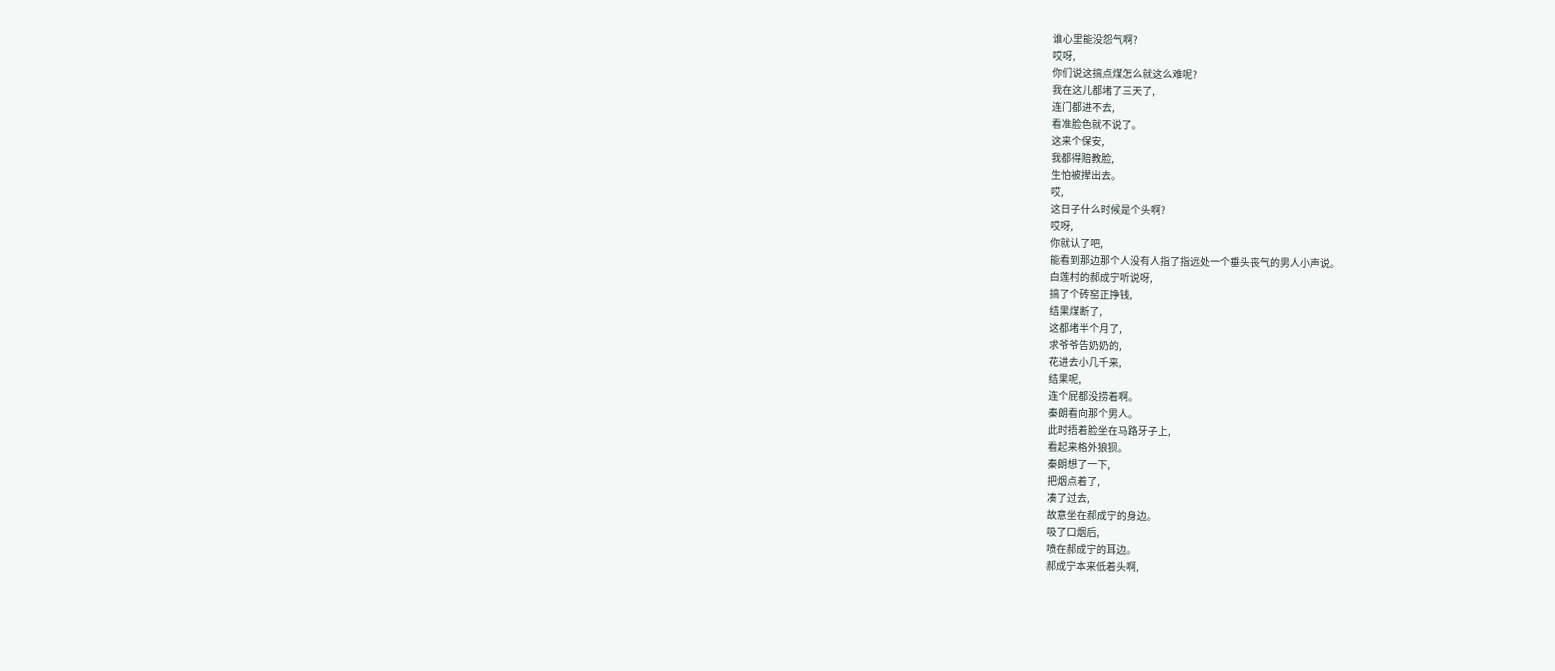谁心里能没怨气啊?
哎呀,
你们说这搞点煤怎么就这么难呢?
我在这儿都堵了三天了,
连门都进不去,
看准脸色就不说了。
这来个保安,
我都得赔教脸,
生怕被撵出去。
哎,
这日子什么时候是个头啊?
哎呀,
你就认了吧,
能看到那边那个人没有人指了指远处一个垂头丧气的男人小声说。
白莲村的郝成宁听说呀,
搞了个砖窑正挣钱,
结果煤断了,
这都堵半个月了,
求爷爷告奶奶的,
花进去小几千来,
结果呢,
连个屁都没捞着啊。
秦朗看向那个男人。
此时捂着脸坐在马路牙子上,
看起来格外狼狈。
秦朗想了一下,
把烟点着了,
凑了过去,
故意坐在郝成宁的身边。
吸了口烟后,
喷在郝成宁的耳边。
郝成宁本来低着头啊,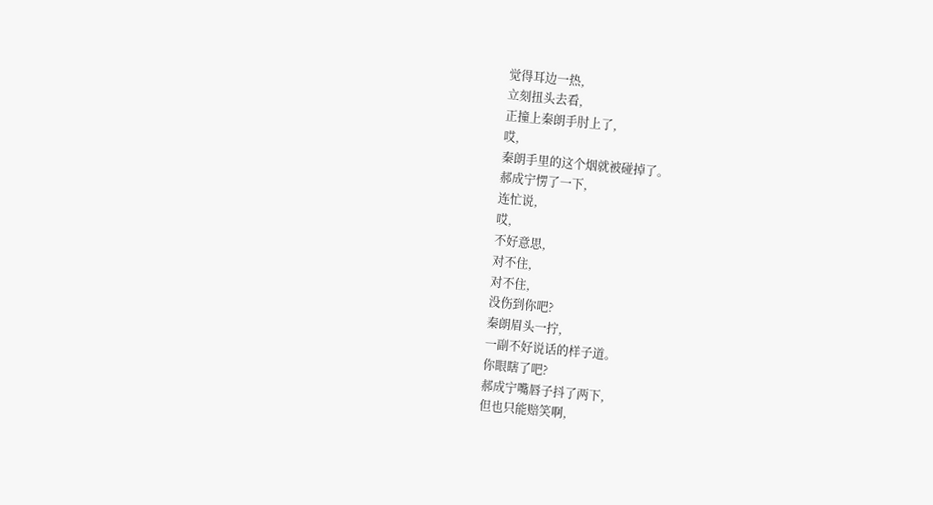觉得耳边一热,
立刻扭头去看,
正撞上秦朗手肘上了,
哎,
秦朗手里的这个烟就被碰掉了。
郝成宁愣了一下,
连忙说,
哎,
不好意思,
对不住,
对不住,
没伤到你吧?
秦朗眉头一拧,
一副不好说话的样子道。
你眼瞎了吧?
郝成宁嘴唇子抖了两下,
但也只能赔笑啊,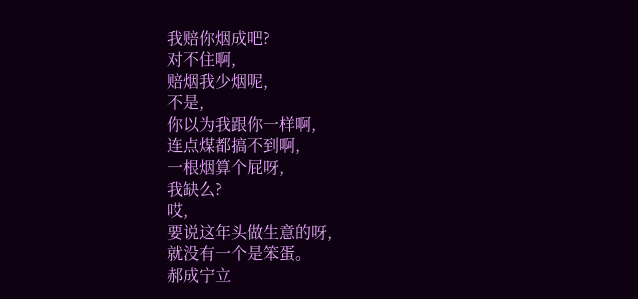我赔你烟成吧?
对不住啊,
赔烟我少烟呢,
不是,
你以为我跟你一样啊,
连点煤都搞不到啊,
一根烟算个屁呀,
我缺么?
哎,
要说这年头做生意的呀,
就没有一个是笨蛋。
郝成宁立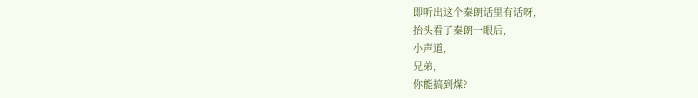即听出这个秦朗话里有话呀,
抬头看了秦朗一眼后,
小声道,
兄弟,
你能搞到煤?